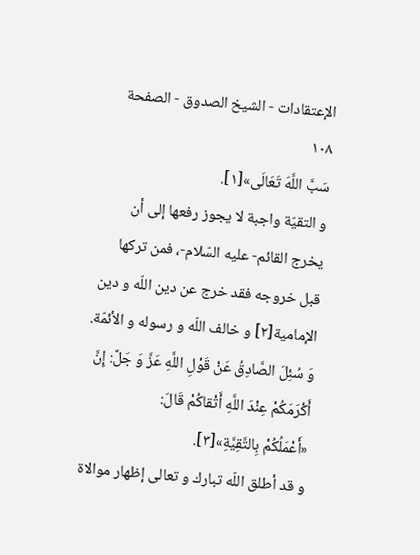الإعتقادات - الشيخ الصدوق - الصفحة ١٠٨
سَبَّ اللَّهَ تَعَالَى»[١].
و التقيّة واجبة لا يجوز رفعها إلى أن يخرج القائم- عليه السّلام-، فمن تركها قبل خروجه فقد خرج عن دين اللّه و دين الإمامية[٢] و خالف اللّه و رسوله و الأئمّة.
وَ سُئِلَ الصَّادِقُ عَنْ قَوْلِ اللَّهِ عَزَّ وَ جَلَّ: إِنَّ أَكْرَمَكُمْ عِنْدَ اللَّهِ أَتْقاكُمْ قَالَ:
«أَعْمَلُكُمْ بِالتَّقِيَّةِ»[٣].
و قد أطلق اللّه تبارك و تعالى إظهار موالاة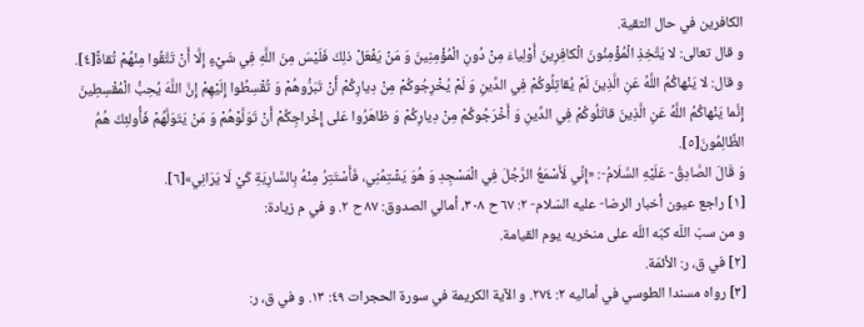الكافرين في حال التقية.
و قال تعالى: لا يَتَّخِذِ الْمُؤْمِنُونَ الْكافِرِينَ أَوْلِياءَ مِنْ دُونِ الْمُؤْمِنِينَ وَ مَنْ يَفْعَلْ ذلِكَ فَلَيْسَ مِنَ اللَّهِ فِي شَيْءٍ إِلَّا أَنْ تَتَّقُوا مِنْهُمْ تُقاةً[٤].
و قال: لا يَنْهاكُمُ اللَّهُ عَنِ الَّذِينَ لَمْ يُقاتِلُوكُمْ فِي الدِّينِ وَ لَمْ يُخْرِجُوكُمْ مِنْ دِيارِكُمْ أَنْ تَبَرُّوهُمْ وَ تُقْسِطُوا إِلَيْهِمْ إِنَّ اللَّهَ يُحِبُّ الْمُقْسِطِينَ إِنَّما يَنْهاكُمُ اللَّهُ عَنِ الَّذِينَ قاتَلُوكُمْ فِي الدِّينِ وَ أَخْرَجُوكُمْ مِنْ دِيارِكُمْ وَ ظاهَرُوا عَلى إِخْراجِكُمْ أَنْ تَوَلَّوْهُمْ وَ مَنْ يَتَوَلَّهُمْ فَأُولئِكَ هُمُ الظَّالِمُونَ[٥].
وَ قَالَ الصَّادِقُ- عَلَيْهِ السَّلَامُ-: «إِنِّي لَأَسْمَعُ الرَّجُلَ فِي الْمَسْجِدِ وَ هُوَ يَشْتِمُنِي، فَأَسْتَتِرُ مِنْهُ بِالسَّارِيَةِ كَيْ لَا يَرَانِي»[٦].
[١] راجع عيون أخبار الرضا- عليه السّلام- ٢: ٦٧ ح ٣٠٨، أمالي الصدوق: ٨٧ ح ٢. و في م زيادة:
و من سبّ اللّه كبّه اللّه على منخريه يوم القيامة.
[٢] في ق، ر: الأئمّة.
[٣] رواه مسندا الطوسي في أماليه ٢: ٢٧٤. و الآية الكريمة في سورة الحجرات ٤٩: ١٣. و في ق، ر: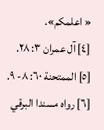« اعلمكم».
[٤] آل عمران ٣: ٢٨.
[٥] الممتحنة ٦٠: ٨- ٩.
[٦] رواه مسندا البرقي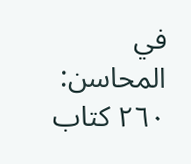في المحاسن: ٢٦٠ كتاب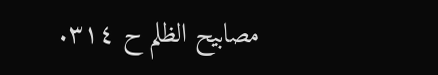مصابيح الظلم ح ٣١٤.